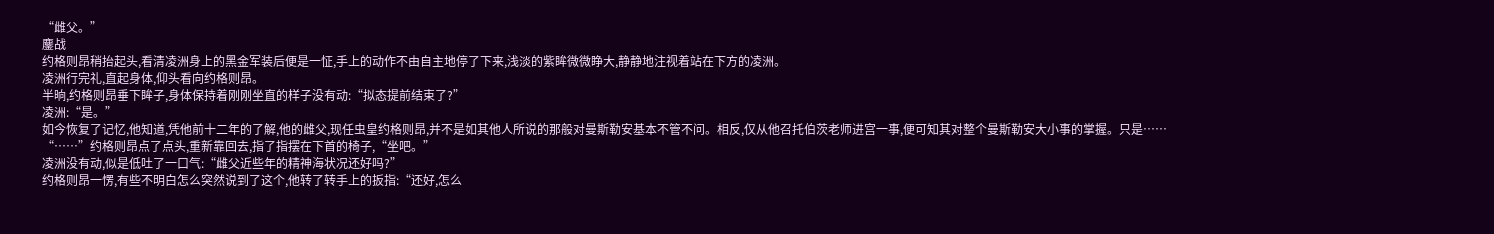“雌父。”
鏖战
约格则昂稍抬起头,看清凌洲身上的黑金军装后便是一怔,手上的动作不由自主地停了下来,浅淡的紫眸微微睁大,静静地注视着站在下方的凌洲。
凌洲行完礼,直起身体,仰头看向约格则昂。
半晌,约格则昂垂下眸子,身体保持着刚刚坐直的样子没有动:“拟态提前结束了?”
凌洲:“是。”
如今恢复了记忆,他知道,凭他前十二年的了解,他的雌父,现任虫皇约格则昂,并不是如其他人所说的那般对曼斯勒安基本不管不问。相反,仅从他召托伯茨老师进宫一事,便可知其对整个曼斯勒安大小事的掌握。只是……
“……”约格则昂点了点头,重新靠回去,指了指摆在下首的椅子,“坐吧。”
凌洲没有动,似是低吐了一口气:“雌父近些年的精神海状况还好吗?”
约格则昂一愣,有些不明白怎么突然说到了这个,他转了转手上的扳指:“还好,怎么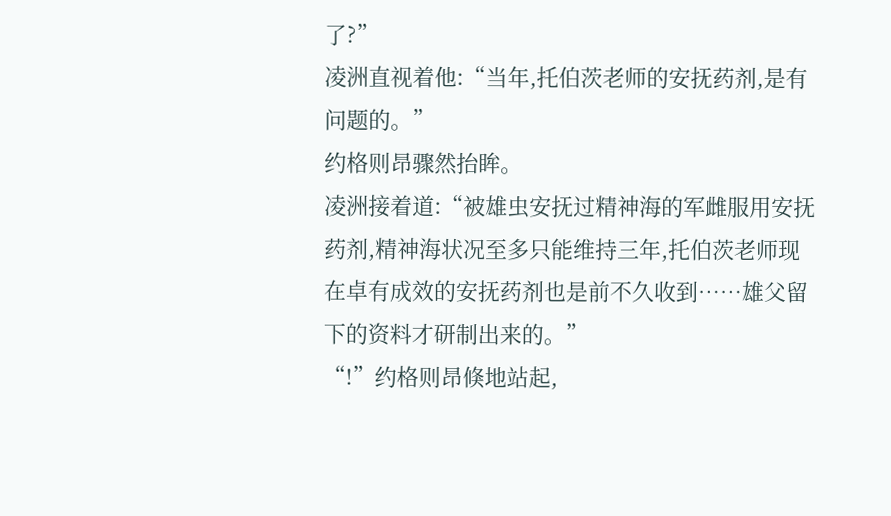了?”
凌洲直视着他:“当年,托伯茨老师的安抚药剂,是有问题的。”
约格则昂骤然抬眸。
凌洲接着道:“被雄虫安抚过精神海的军雌服用安抚药剂,精神海状况至多只能维持三年,托伯茨老师现在卓有成效的安抚药剂也是前不久收到……雄父留下的资料才研制出来的。”
“!”约格则昂倏地站起,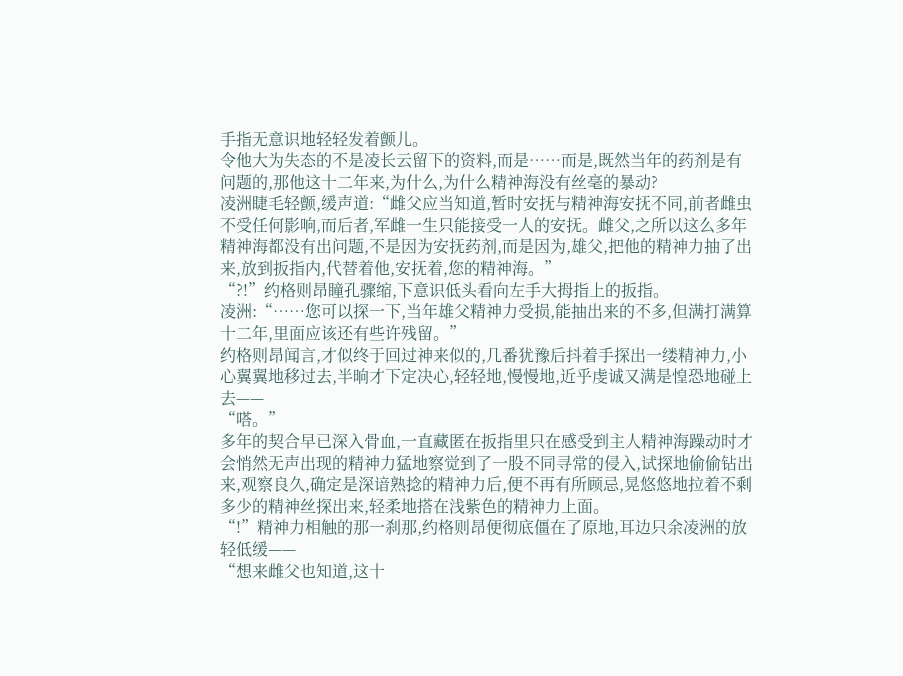手指无意识地轻轻发着颤儿。
令他大为失态的不是凌长云留下的资料,而是……而是,既然当年的药剂是有问题的,那他这十二年来,为什么,为什么精神海没有丝毫的暴动?
凌洲睫毛轻颤,缓声道:“雌父应当知道,暂时安抚与精神海安抚不同,前者雌虫不受任何影响,而后者,军雌一生只能接受一人的安抚。雌父,之所以这么多年精神海都没有出问题,不是因为安抚药剂,而是因为,雄父,把他的精神力抽了出来,放到扳指内,代替着他,安抚着,您的精神海。”
“?!”约格则昂瞳孔骤缩,下意识低头看向左手大拇指上的扳指。
凌洲:“……您可以探一下,当年雄父精神力受损,能抽出来的不多,但满打满算十二年,里面应该还有些许残留。”
约格则昂闻言,才似终于回过神来似的,几番犹豫后抖着手探出一缕精神力,小心翼翼地移过去,半晌才下定决心,轻轻地,慢慢地,近乎虔诚又满是惶恐地碰上去——
“嗒。”
多年的契合早已深入骨血,一直藏匿在扳指里只在感受到主人精神海躁动时才会悄然无声出现的精神力猛地察觉到了一股不同寻常的侵入,试探地偷偷钻出来,观察良久,确定是深谙熟捻的精神力后,便不再有所顾忌,晃悠悠地拉着不剩多少的精神丝探出来,轻柔地搭在浅紫色的精神力上面。
“!”精神力相触的那一刹那,约格则昂便彻底僵在了原地,耳边只余凌洲的放轻低缓——
“想来雌父也知道,这十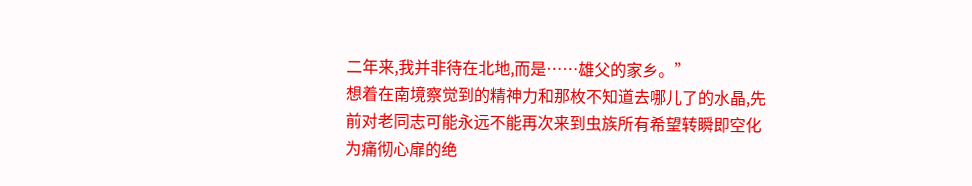二年来,我并非待在北地,而是……雄父的家乡。”
想着在南境察觉到的精神力和那枚不知道去哪儿了的水晶,先前对老同志可能永远不能再次来到虫族所有希望转瞬即空化为痛彻心扉的绝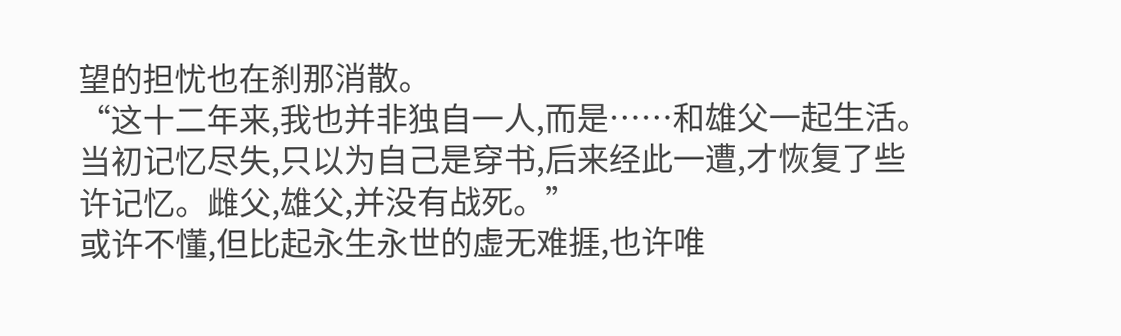望的担忧也在刹那消散。
“这十二年来,我也并非独自一人,而是……和雄父一起生活。当初记忆尽失,只以为自己是穿书,后来经此一遭,才恢复了些许记忆。雌父,雄父,并没有战死。”
或许不懂,但比起永生永世的虚无难捱,也许唯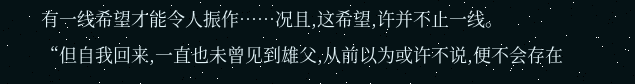有一线希望才能令人振作……况且,这希望,许并不止一线。
“但自我回来,一直也未曾见到雄父,从前以为或许不说,便不会存在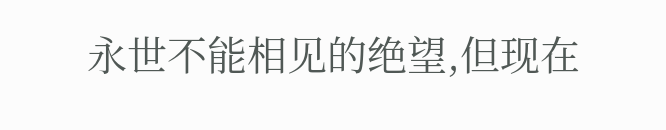永世不能相见的绝望,但现在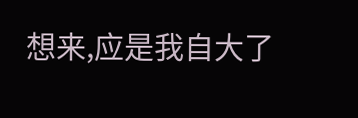想来,应是我自大了